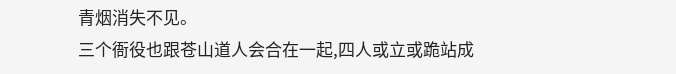青烟消失不见。
三个衙役也跟苍山道人会合在一起,四人或立或跪站成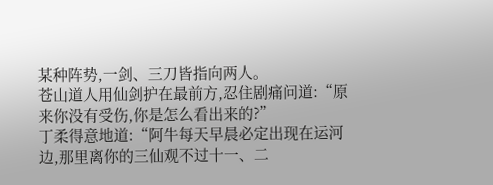某种阵势,一剑、三刀皆指向两人。
苍山道人用仙剑护在最前方,忍住剧痛问道:“原来你没有受伤,你是怎么看出来的?”
丁柔得意地道:“阿牛每天早晨必定出现在运河边,那里离你的三仙观不过十一、二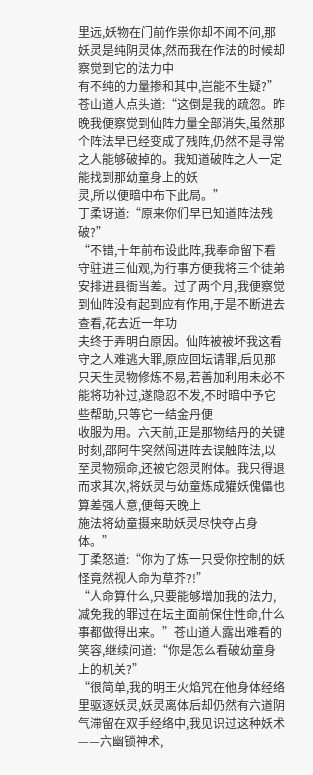里远,妖物在门前作祟你却不闻不问,那妖灵是纯阴灵体,然而我在作法的时候却察觉到它的法力中
有不纯的力量掺和其中,岂能不生疑?”
苍山道人点头道:“这倒是我的疏忽。昨晚我便察觉到仙阵力量全部消失,虽然那个阵法早已经变成了残阵,仍然不是寻常之人能够破掉的。我知道破阵之人一定能找到那幼童身上的妖
灵,所以便暗中布下此局。”
丁柔讶道:“原来你们早已知道阵法残破?”
“不错,十年前布设此阵,我奉命留下看守驻进三仙观,为行事方便我将三个徒弟安排进县衙当差。过了两个月,我便察觉到仙阵没有起到应有作用,于是不断进去查看,花去近一年功
夫终于弄明白原因。仙阵被被坏我这看守之人难逃大罪,原应回坛请罪,后见那只天生灵物修炼不易,若善加利用未必不能将功补过,遂隐忍不发,不时暗中予它些帮助,只等它一结金丹便
收服为用。六天前,正是那物结丹的关键时刻,邵阿牛突然闯进阵去误触阵法,以至灵物殒命,还被它怨灵附体。我只得退而求其次,将妖灵与幼童炼成獾妖傀儡也算差强人意,便每天晚上
施法将幼童摄来助妖灵尽快夺占身体。”
丁柔怒道:“你为了炼一只受你控制的妖怪竟然视人命为草芥?!”
“人命算什么,只要能够增加我的法力,减免我的罪过在坛主面前保住性命,什么事都做得出来。”苍山道人露出难看的笑容,继续问道:“你是怎么看破幼童身上的机关?”
“很简单,我的明王火焰咒在他身体经络里驱逐妖灵,妖灵离体后却仍然有六道阴气滞留在双手经络中,我见识过这种妖术——六幽锁神术,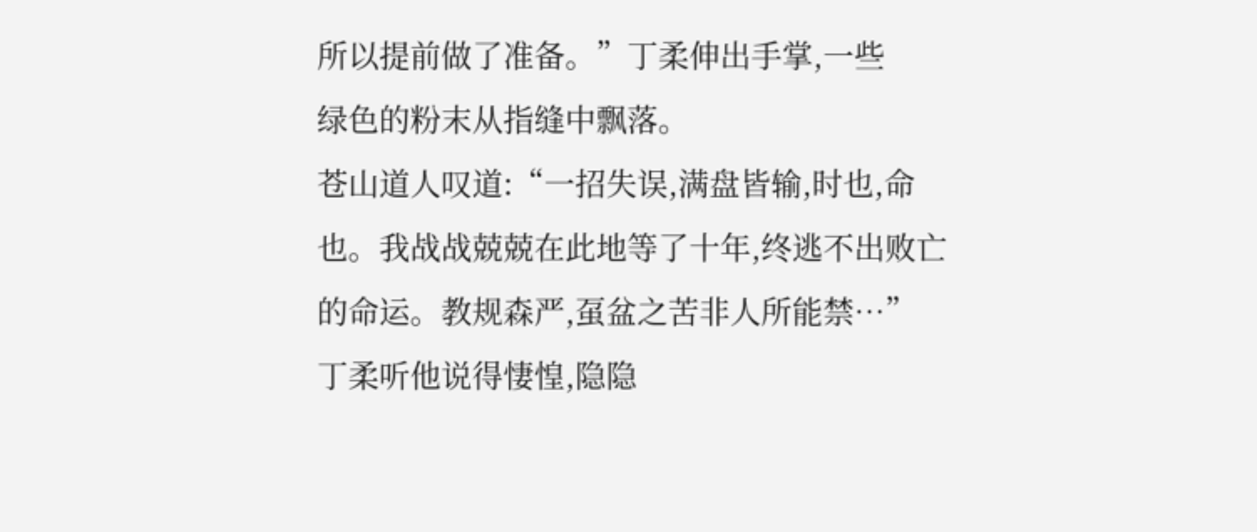所以提前做了准备。”丁柔伸出手掌,一些
绿色的粉末从指缝中飘落。
苍山道人叹道:“一招失误,满盘皆输,时也,命也。我战战兢兢在此地等了十年,终逃不出败亡的命运。教规森严,虿盆之苦非人所能禁…”
丁柔听他说得悽惶,隐隐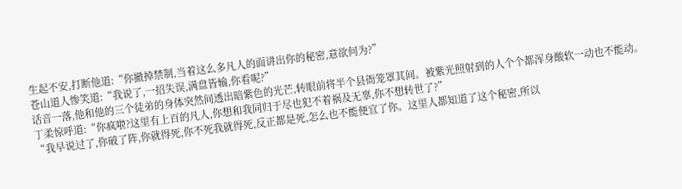生起不安,打断他道:“你撤掉禁制,当着这么多凡人的面讲出你的秘密,意欲何为?”
苍山道人惨笑道:“我说了,一招失误,满盘皆输,你看呢?”
话音一落,他和他的三个徒弟的身体突然间透出暗紫色的光芒,转眼前将半个县衙笼罩其间。被紫光照射到的人个个都浑身酸软一动也不能动。
丁柔惊呼道:“你疯啦?这里有上百的凡人,你想和我同归于尽也犯不着祸及无辜,你不想转世了?”
“我早说过了,你破了阵,你就得死,你不死我就得死,反正都是死,怎么也不能便宜了你。这里人都知道了这个秘密,所以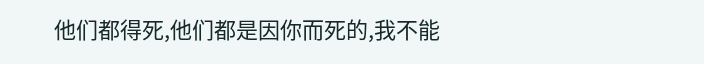他们都得死,他们都是因你而死的,我不能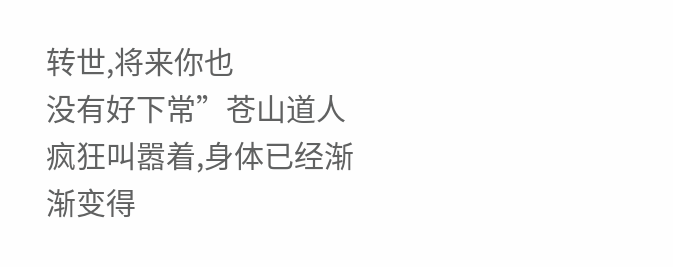转世,将来你也
没有好下常”苍山道人疯狂叫嚣着,身体已经渐渐变得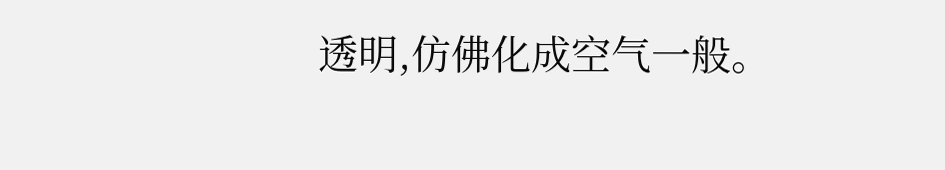透明,仿佛化成空气一般。